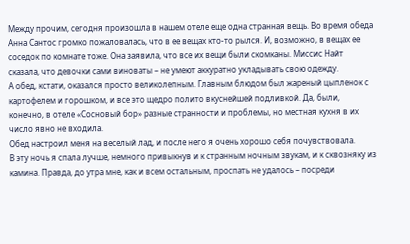Между прочим, сегодня произошла в нашем отеле еще одна странная вещь. Во время обеда Анна Сантос громко пожаловалась, что в ее вещах кто-то рылся. И, возможно, в вещах ее соседок по комнате тоже. Она заявила, что все их вещи были скомканы. Миссис Найт сказала, что девочки сами виноваты – не умеют аккуратно укладывать свою одежду.
А обед, кстати, оказался просто великолепным. Главным блюдом был жареный цыпленок с картофелем и горошком, и все это щедро полито вкуснейшей подливкой. Да, были, конечно, в отеле «Сосновый бор» разные странности и проблемы, но местная кухня в их число явно не входила.
Обед настроил меня на веселый лад, и после него я очень хорошо себя почувствовала.
В эту ночь я спала лучше, немного привыкнув и к странным ночным звукам, и к сквозняку из камина. Правда, до утра мне, как и всем остальным, проспать не удалось – посреди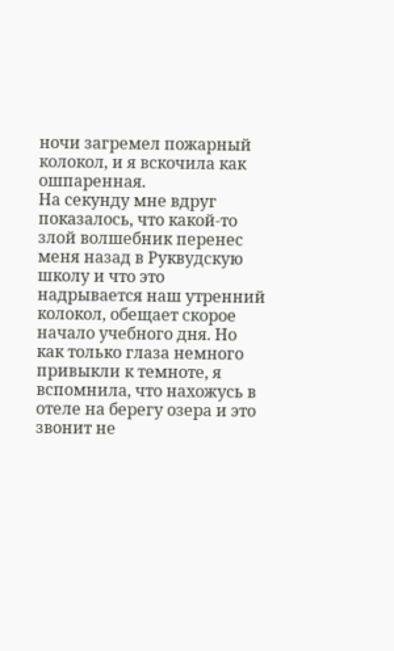ночи загремел пожарный колокол, и я вскочила как ошпаренная.
На секунду мне вдруг показалось, что какой-то злой волшебник перенес меня назад в Руквудскую школу и что это надрывается наш утренний колокол, обещает скорое начало учебного дня. Но как только глаза немного привыкли к темноте, я вспомнила, что нахожусь в отеле на берегу озера и это звонит не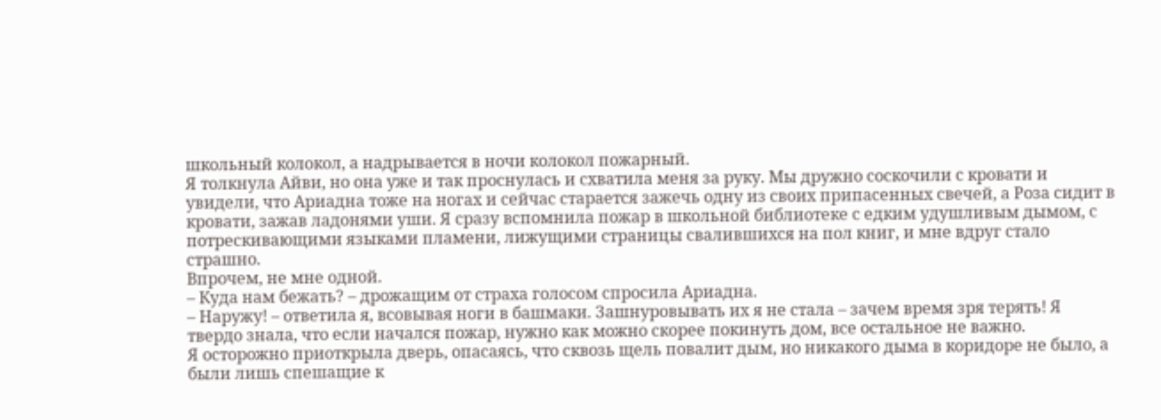школьный колокол, а надрывается в ночи колокол пожарный.
Я толкнула Айви, но она уже и так проснулась и схватила меня за руку. Мы дружно соскочили с кровати и увидели, что Ариадна тоже на ногах и сейчас старается зажечь одну из своих припасенных свечей, а Роза сидит в кровати, зажав ладонями уши. Я сразу вспомнила пожар в школьной библиотеке с едким удушливым дымом, с потрескивающими языками пламени, лижущими страницы свалившихся на пол книг, и мне вдруг стало страшно.
Впрочем, не мне одной.
– Куда нам бежать? – дрожащим от страха голосом спросила Ариадна.
– Наружу! – ответила я, всовывая ноги в башмаки. Зашнуровывать их я не стала – зачем время зря терять! Я твердо знала, что если начался пожар, нужно как можно скорее покинуть дом, все остальное не важно.
Я осторожно приоткрыла дверь, опасаясь, что сквозь щель повалит дым, но никакого дыма в коридоре не было, а были лишь спешащие к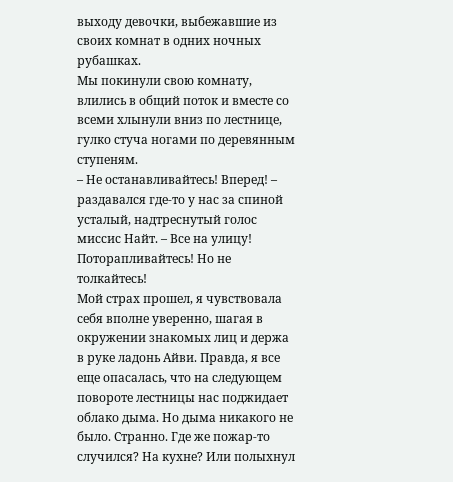выходу девочки, выбежавшие из своих комнат в одних ночных рубашках.
Мы покинули свою комнату, влились в общий поток и вместе со всеми хлынули вниз по лестнице, гулко стуча ногами по деревянным ступеням.
– Не останавливайтесь! Вперед! – раздавался где-то у нас за спиной усталый, надтреснутый голос миссис Найт. – Все на улицу! Поторапливайтесь! Но не толкайтесь!
Мой страх прошел, я чувствовала себя вполне уверенно, шагая в окружении знакомых лиц и держа в руке ладонь Айви. Правда, я все еще опасалась, что на следующем повороте лестницы нас поджидает облако дыма. Но дыма никакого не было. Странно. Где же пожар-то случился? На кухне? Или полыхнул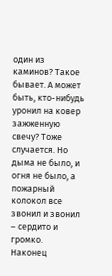один из каминов? Такое бывает. А может быть, кто-нибудь уронил на ковер зажженную свечу? Тоже случается. Но дыма не было, и огня не было, а пожарный колокол все звонил и звонил – сердито и громко.
Наконец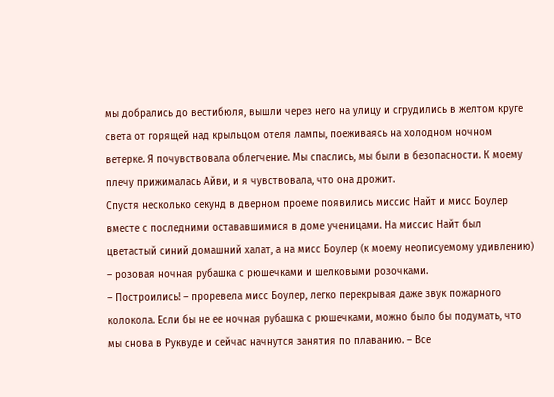мы добрались до вестибюля, вышли через него на улицу и сгрудились в желтом круге света от горящей над крыльцом отеля лампы, поеживаясь на холодном ночном ветерке. Я почувствовала облегчение. Мы спаслись, мы были в безопасности. К моему плечу прижималась Айви, и я чувствовала, что она дрожит.
Спустя несколько секунд в дверном проеме появились миссис Найт и мисс Боулер вместе с последними остававшимися в доме ученицами. На миссис Найт был цветастый синий домашний халат, а на мисс Боулер (к моему неописуемому удивлению) – розовая ночная рубашка с рюшечками и шелковыми розочками.
– Построились! – проревела мисс Боулер, легко перекрывая даже звук пожарного колокола. Если бы не ее ночная рубашка с рюшечками, можно было бы подумать, что мы снова в Руквуде и сейчас начнутся занятия по плаванию. – Все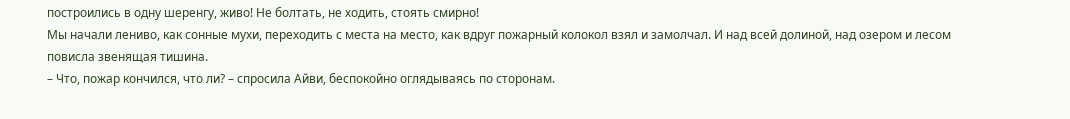построились в одну шеренгу, живо! Не болтать, не ходить, стоять смирно!
Мы начали лениво, как сонные мухи, переходить с места на место, как вдруг пожарный колокол взял и замолчал. И над всей долиной, над озером и лесом повисла звенящая тишина.
– Что, пожар кончился, что ли? – спросила Айви, беспокойно оглядываясь по сторонам.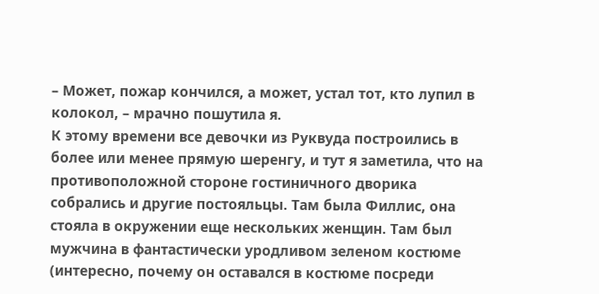– Может, пожар кончился, а может, устал тот, кто лупил в колокол, – мрачно пошутила я.
К этому времени все девочки из Руквуда построились в более или менее прямую шеренгу, и тут я заметила, что на противоположной стороне гостиничного дворика собрались и другие постояльцы. Там была Филлис, она стояла в окружении еще нескольких женщин. Там был мужчина в фантастически уродливом зеленом костюме (интересно, почему он оставался в костюме посреди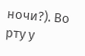ночи?). Во рту у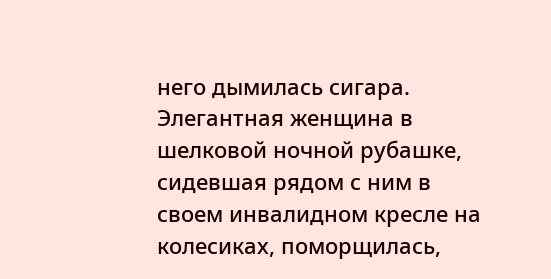него дымилась сигара. Элегантная женщина в шелковой ночной рубашке, сидевшая рядом с ним в своем инвалидном кресле на колесиках, поморщилась,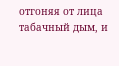отгоняя от лица табачный дым, и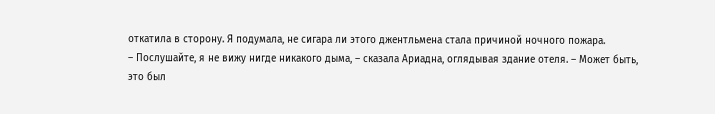откатила в сторону. Я подумала, не сигара ли этого джентльмена стала причиной ночного пожара.
– Послушайте, я не вижу нигде никакого дыма, – сказала Ариадна, оглядывая здание отеля. – Может быть, это был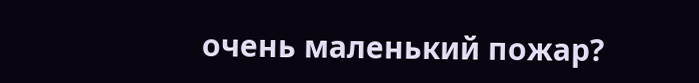очень маленький пожар?